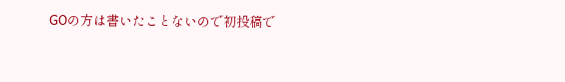GOの方は書いたことないので初投稿で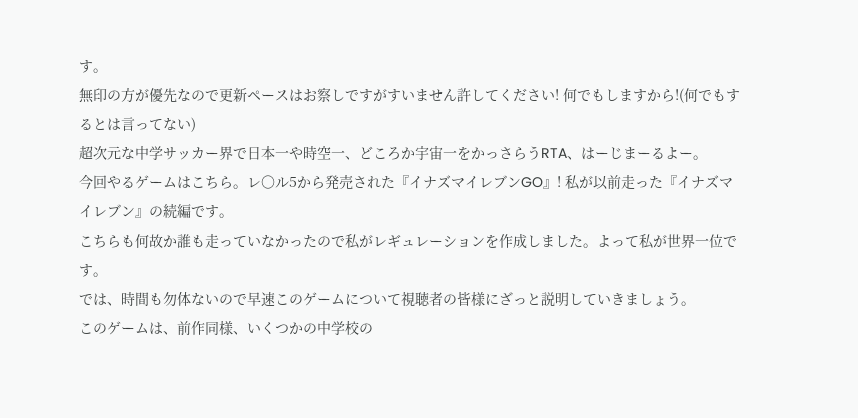す。
無印の方が優先なので更新ペースはお察しですがすいません許してください! 何でもしますから!(何でもするとは言ってない)
超次元な中学サッカー界で日本一や時空一、どころか宇宙一をかっさらうRTA、はーじまーるよー。
今回やるゲームはこちら。レ〇ル5から発売された『イナズマイレブンGO』! 私が以前走った『イナズマイレブン』の続編です。
こちらも何故か誰も走っていなかったので私がレギュレーションを作成しました。よって私が世界一位です。
では、時間も勿体ないので早速このゲームについて視聴者の皆様にざっと説明していきましょう。
このゲームは、前作同様、いくつかの中学校の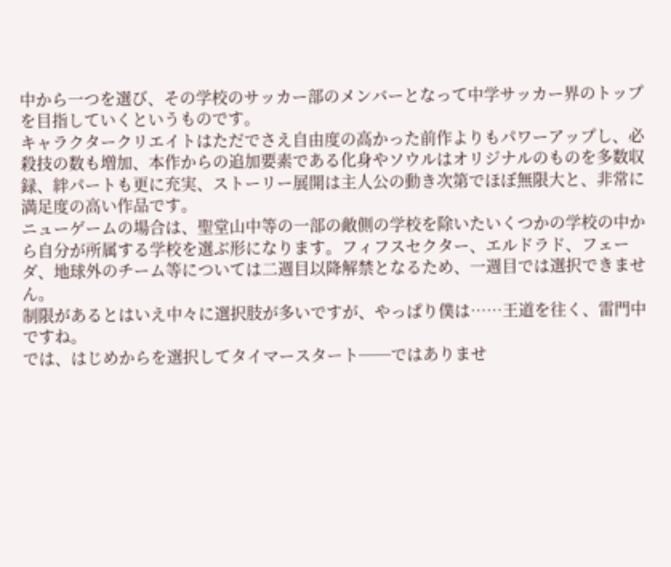中から一つを選び、その学校のサッカー部のメンバーとなって中学サッカー界のトップを目指していくというものです。
キャラクタークリエイトはただでさえ自由度の高かった前作よりもパワーアップし、必殺技の数も増加、本作からの追加要素である化身やソウルはオリジナルのものを多数収録、絆パートも更に充実、ストーリー展開は主人公の動き次第でほぼ無限大と、非常に満足度の高い作品です。
ニューゲームの場合は、聖堂山中等の一部の敵側の学校を除いたいくつかの学校の中から自分が所属する学校を選ぶ形になります。フィフスセクター、エルドラド、フェーダ、地球外のチーム等については二週目以降解禁となるため、一週目では選択できません。
制限があるとはいえ中々に選択肢が多いですが、やっぱり僕は……王道を往く、雷門中ですね。
では、はじめからを選択してタイマースタート──ではありませ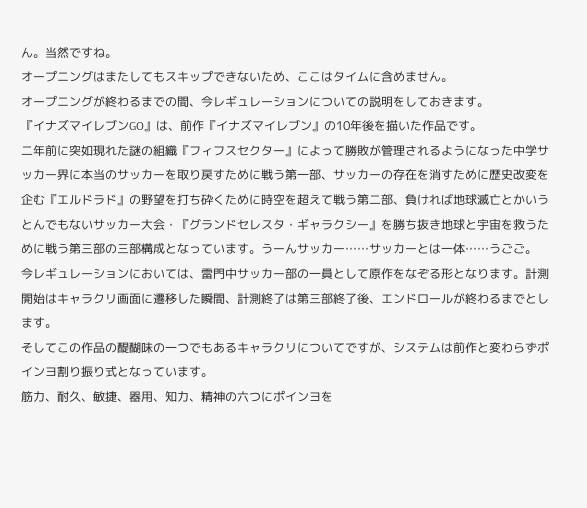ん。当然ですね。
オープニングはまたしてもスキップできないため、ここはタイムに含めません。
オープニングが終わるまでの間、今レギュレーションについての説明をしておきます。
『イナズマイレブンGO』は、前作『イナズマイレブン』の10年後を描いた作品です。
二年前に突如現れた謎の組織『フィフスセクター』によって勝敗が管理されるようになった中学サッカー界に本当のサッカーを取り戻すために戦う第一部、サッカーの存在を消すために歴史改変を企む『エルドラド』の野望を打ち砕くために時空を超えて戦う第二部、負ければ地球滅亡とかいうとんでもないサッカー大会・『グランドセレスタ・ギャラクシー』を勝ち抜き地球と宇宙を救うために戦う第三部の三部構成となっています。うーんサッカー……サッカーとは一体……うごご。
今レギュレーションにおいては、雷門中サッカー部の一員として原作をなぞる形となります。計測開始はキャラクリ画面に遷移した瞬間、計測終了は第三部終了後、エンドロールが終わるまでとします。
そしてこの作品の醍醐味の一つでもあるキャラクリについてですが、システムは前作と変わらずポインヨ割り振り式となっています。
筋力、耐久、敏捷、器用、知力、精神の六つにポインヨを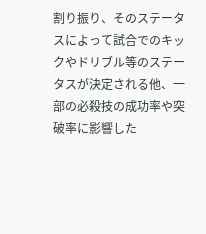割り振り、そのステータスによって試合でのキックやドリブル等のステータスが決定される他、一部の必殺技の成功率や突破率に影響した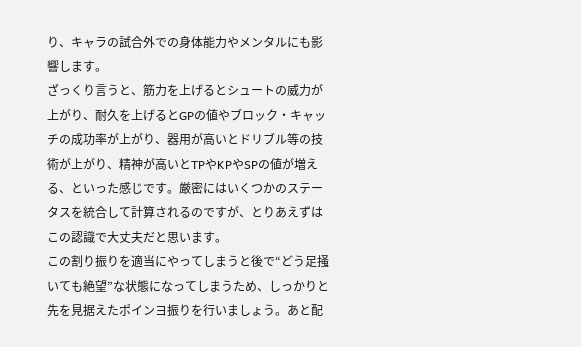り、キャラの試合外での身体能力やメンタルにも影響します。
ざっくり言うと、筋力を上げるとシュートの威力が上がり、耐久を上げるとGPの値やブロック・キャッチの成功率が上がり、器用が高いとドリブル等の技術が上がり、精神が高いとTPやKPやSPの値が増える、といった感じです。厳密にはいくつかのステータスを統合して計算されるのですが、とりあえずはこの認識で大丈夫だと思います。
この割り振りを適当にやってしまうと後で“どう足掻いても絶望”な状態になってしまうため、しっかりと先を見据えたポインヨ振りを行いましょう。あと配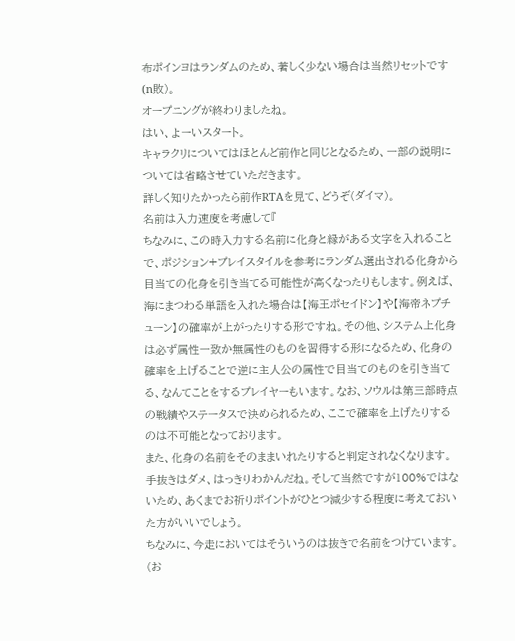布ポインヨはランダムのため、著しく少ない場合は当然リセットです(n敗)。
オープニングが終わりましたね。
はい、よーいスタート。
キャラクリについてはほとんど前作と同じとなるため、一部の説明については省略させていただきます。
詳しく知りたかったら前作RTAを見て、どうぞ(ダイマ)。
名前は入力速度を考慮して『
ちなみに、この時入力する名前に化身と縁がある文字を入れることで、ポジション+プレイスタイルを参考にランダム選出される化身から目当ての化身を引き当てる可能性が高くなったりもします。例えば、海にまつわる単語を入れた場合は【海王ポセイドン】や【海帝ネプチューン】の確率が上がったりする形ですね。その他、システム上化身は必ず属性一致か無属性のものを習得する形になるため、化身の確率を上げることで逆に主人公の属性で目当てのものを引き当てる、なんてことをするプレイヤーもいます。なお、ソウルは第三部時点の戦績やステータスで決められるため、ここで確率を上げたりするのは不可能となっております。
また、化身の名前をそのままいれたりすると判定されなくなります。手抜きはダメ、はっきりわかんだね。そして当然ですが100%ではないため、あくまでお祈りポイントがひとつ減少する程度に考えておいた方がいいでしょう。
ちなみに、今走においてはそういうのは抜きで名前をつけています。(お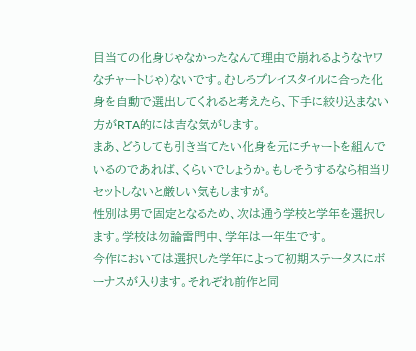目当ての化身じゃなかったなんて理由で崩れるようなヤワなチャートじゃ)ないです。むしろプレイスタイルに合った化身を自動で選出してくれると考えたら、下手に絞り込まない方がRTA的には吉な気がします。
まあ、どうしても引き当てたい化身を元にチャートを組んでいるのであれば、くらいでしょうか。もしそうするなら相当リセットしないと厳しい気もしますが。
性別は男で固定となるため、次は通う学校と学年を選択します。学校は勿論雷門中、学年は一年生です。
今作においては選択した学年によって初期ステータスにボーナスが入ります。それぞれ前作と同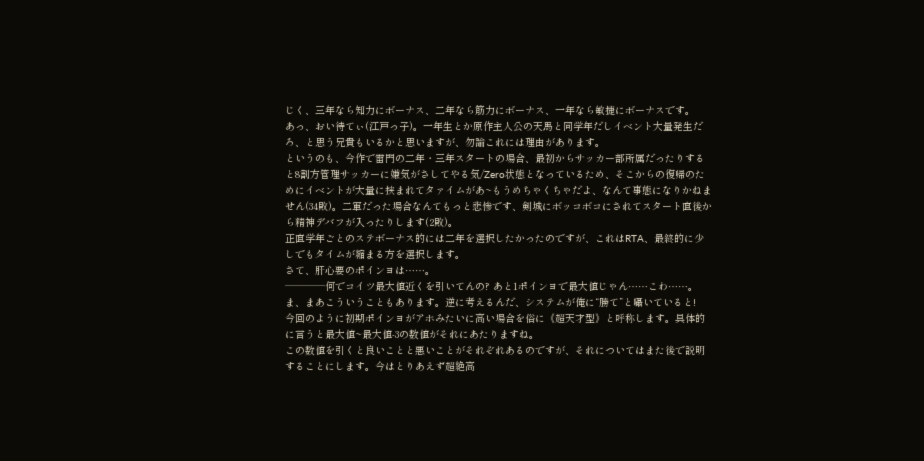じく、三年なら知力にボーナス、二年なら筋力にボーナス、一年なら敏捷にボーナスです。
あっ、おい待てぃ(江戸っ子)。一年生とか原作主人公の天馬と同学年だしイベント大量発生だろ、と思う兄貴もいるかと思いますが、勿論これには理由があります。
というのも、今作で雷門の二年・三年スタートの場合、最初からサッカー部所属だったりすると8割方管理サッカーに嫌気がさしてやる気/Zero状態となっているため、そこからの復帰のためにイベントが大量に挟まれてタァイムがあ~もうめちゃくちゃだよ、なんて事態になりかねません(34敗)。二軍だった場合なんてもっと悲惨です、剣城にボッコボコにされてスタート直後から精神デバフが入ったりします(2敗)。
正直学年ごとのステボーナス的には二年を選択したかったのですが、これはRTA、最終的に少しでもタイムが縮まる方を選択します。
さて、肝心要のポインヨは……。
────何でコイツ最大値近くを引いてんの? あと1ポインヨで最大値じゃん……こわ……。
ま、まあこういうこともあります。逆に考えるんだ、システムが俺に“勝て”と囁いていると!
今回のように初期ポインヨがアホみたいに高い場合を俗に《超天才型》と呼称します。具体的に言うと最大値~最大値-3の数値がそれにあたりますね。
この数値を引くと良いことと悪いことがそれぞれあるのですが、それについてはまた後で説明することにします。今はとりあえず超絶高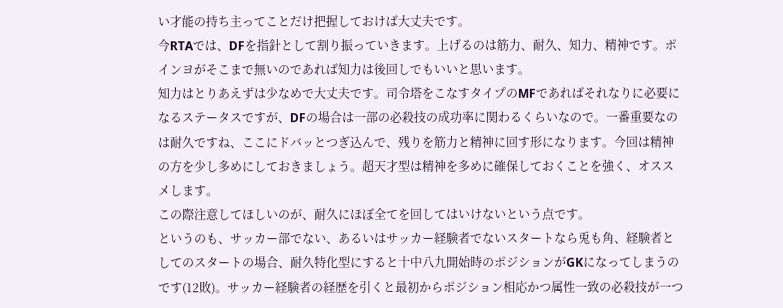い才能の持ち主ってことだけ把握しておけば大丈夫です。
今RTAでは、DFを指針として割り振っていきます。上げるのは筋力、耐久、知力、精神です。ポインヨがそこまで無いのであれば知力は後回しでもいいと思います。
知力はとりあえずは少なめで大丈夫です。司令塔をこなすタイプのMFであればそれなりに必要になるステータスですが、DFの場合は一部の必殺技の成功率に関わるくらいなので。一番重要なのは耐久ですね、ここにドバッとつぎ込んで、残りを筋力と精神に回す形になります。今回は精神の方を少し多めにしておきましょう。超天才型は精神を多めに確保しておくことを強く、オススメします。
この際注意してほしいのが、耐久にほぼ全てを回してはいけないという点です。
というのも、サッカー部でない、あるいはサッカー経験者でないスタートなら兎も角、経験者としてのスタートの場合、耐久特化型にすると十中八九開始時のポジションがGKになってしまうのです(12敗)。サッカー経験者の経歴を引くと最初からポジション相応かつ属性一致の必殺技が一つ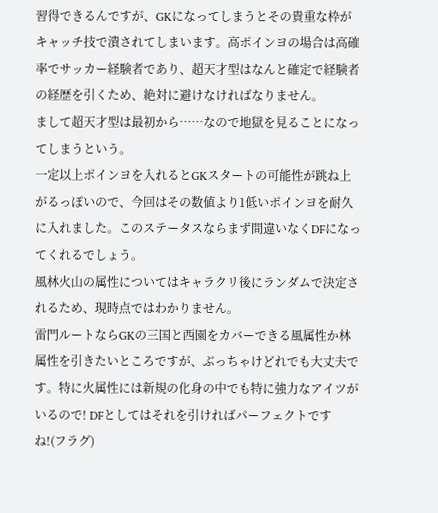習得できるんですが、GKになってしまうとその貴重な枠がキャッチ技で潰されてしまいます。高ポインヨの場合は高確率でサッカー経験者であり、超天才型はなんと確定で経験者の経歴を引くため、絶対に避けなければなりません。
まして超天才型は最初から……なので地獄を見ることになってしまうという。
一定以上ポインヨを入れるとGKスタートの可能性が跳ね上がるっぽいので、今回はその数値より1低いポインヨを耐久に入れました。このステータスならまず間違いなくDFになってくれるでしょう。
風林火山の属性についてはキャラクリ後にランダムで決定されるため、現時点ではわかりません。
雷門ルートならGKの三国と西園をカバーできる風属性か林属性を引きたいところですが、ぶっちゃけどれでも大丈夫です。特に火属性には新規の化身の中でも特に強力なアイツがいるので! DFとしてはそれを引ければパーフェクトですね!(フラグ)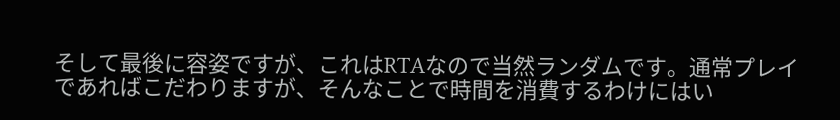そして最後に容姿ですが、これはRTAなので当然ランダムです。通常プレイであればこだわりますが、そんなことで時間を消費するわけにはい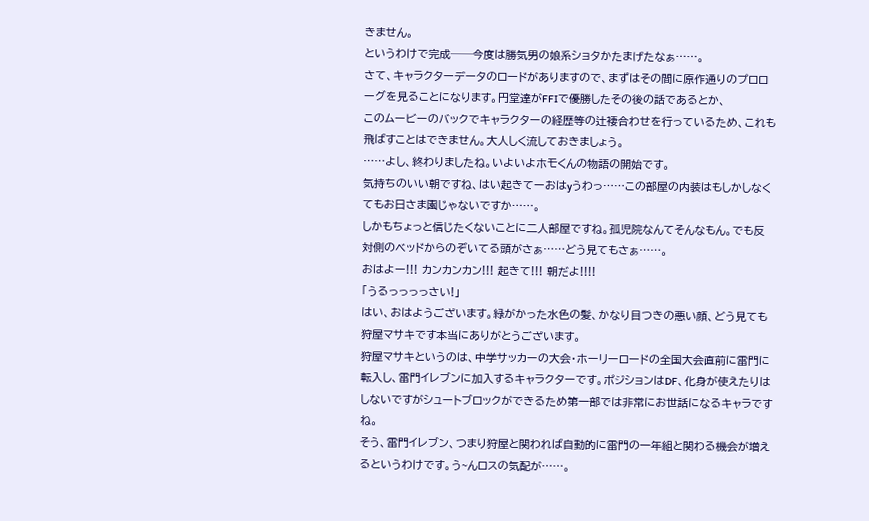きません。
というわけで完成──今度は勝気男の娘系ショタかたまげたなぁ……。
さて、キャラクターデータのロードがありますので、まずはその間に原作通りのプロローグを見ることになります。円堂達がFFIで優勝したその後の話であるとか、
このムービーのバックでキャラクターの経歴等の辻褄合わせを行っているため、これも飛ばすことはできません。大人しく流しておきましょう。
……よし、終わりましたね。いよいよホモくんの物語の開始です。
気持ちのいい朝ですね、はい起きてーおはyうわっ……この部屋の内装はもしかしなくてもお日さま園じゃないですか……。
しかもちょっと信じたくないことに二人部屋ですね。孤児院なんてそんなもん。でも反対側のベッドからのぞいてる頭がさぁ……どう見てもさぁ……。
おはよー!!! カンカンカン!!! 起きて!!! 朝だよ!!!!
「うるっっっっさい!」
はい、おはようございます。緑がかった水色の髪、かなり目つきの悪い顔、どう見ても狩屋マサキです本当にありがとうございます。
狩屋マサキというのは、中学サッカーの大会・ホーリーロードの全国大会直前に雷門に転入し、雷門イレブンに加入するキャラクターです。ポジションはDF、化身が使えたりはしないですがシュートブロックができるため第一部では非常にお世話になるキャラですね。
そう、雷門イレブン、つまり狩屋と関われば自動的に雷門の一年組と関わる機会が増えるというわけです。う~んロスの気配が……。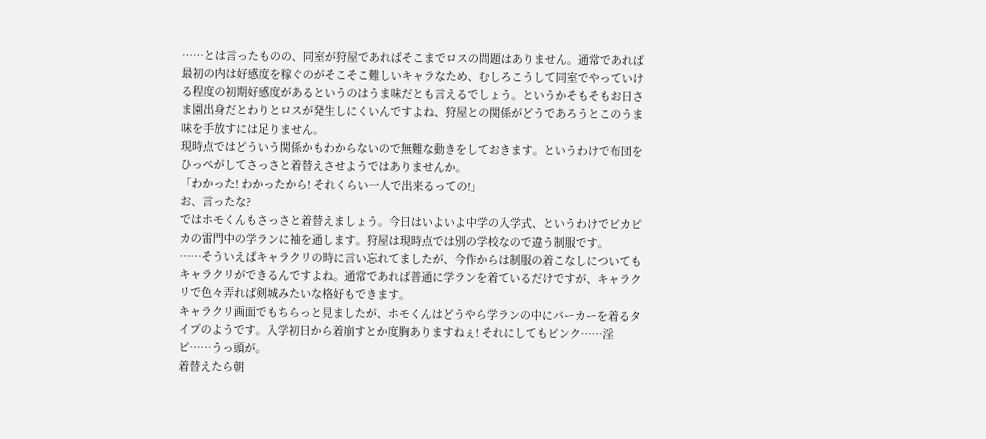……とは言ったものの、同室が狩屋であればそこまでロスの問題はありません。通常であれば最初の内は好感度を稼ぐのがそこそこ難しいキャラなため、むしろこうして同室でやっていける程度の初期好感度があるというのはうま味だとも言えるでしょう。というかそもそもお日さま園出身だとわりとロスが発生しにくいんですよね、狩屋との関係がどうであろうとこのうま味を手放すには足りません。
現時点ではどういう関係かもわからないので無難な動きをしておきます。というわけで布団をひっぺがしてさっさと着替えさせようではありませんか。
「わかった! わかったから! それくらい一人で出来るっての!」
お、言ったな?
ではホモくんもさっさと着替えましょう。今日はいよいよ中学の入学式、というわけでピカピカの雷門中の学ランに袖を通します。狩屋は現時点では別の学校なので違う制服です。
……そういえばキャラクリの時に言い忘れてましたが、今作からは制服の着こなしについてもキャラクリができるんですよね。通常であれば普通に学ランを着ているだけですが、キャラクリで色々弄れば剣城みたいな格好もできます。
キャラクリ画面でもちらっと見ましたが、ホモくんはどうやら学ランの中にパーカーを着るタイプのようです。入学初日から着崩すとか度胸ありますねぇ! それにしてもピンク……淫ピ……うっ頭が。
着替えたら朝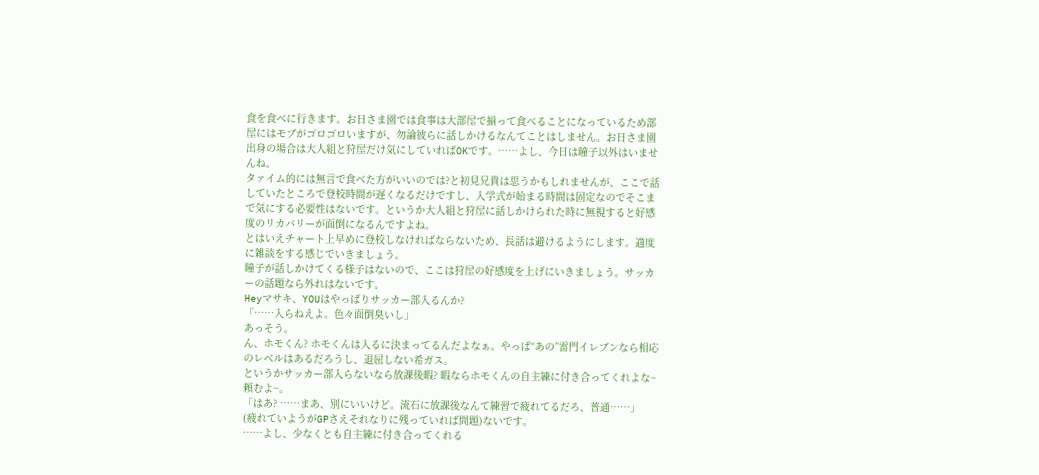食を食べに行きます。お日さま園では食事は大部屋で揃って食べることになっているため部屋にはモブがゴロゴロいますが、勿論彼らに話しかけるなんてことはしません。お日さま園出身の場合は大人組と狩屋だけ気にしていればOKです。……よし、今日は瞳子以外はいませんね。
タァイム的には無言で食べた方がいいのでは?と初見兄貴は思うかもしれませんが、ここで話していたところで登校時間が遅くなるだけですし、入学式が始まる時間は固定なのでそこまで気にする必要性はないです。というか大人組と狩屋に話しかけられた時に無視すると好感度のリカバリーが面倒になるんですよね。
とはいえチャート上早めに登校しなければならないため、長話は避けるようにします。適度に雑談をする感じでいきましょう。
瞳子が話しかけてくる様子はないので、ここは狩屋の好感度を上げにいきましょう。サッカーの話題なら外れはないです。
Heyマサキ、YOUはやっぱりサッカー部入るんか?
「……入らねえよ。色々面倒臭いし」
あっそう。
ん、ホモくん? ホモくんは入るに決まってるんだよなぁ。やっぱ“あの”雷門イレブンなら相応のレベルはあるだろうし、退屈しない希ガス。
というかサッカー部入らないなら放課後暇? 暇ならホモくんの自主練に付き合ってくれよな~頼むよ~。
「はあ? ……まあ、別にいいけど。流石に放課後なんて練習で疲れてるだろ、普通……」
(疲れていようがGPさえそれなりに残っていれば問題)ないです。
……よし、少なくとも自主練に付き合ってくれる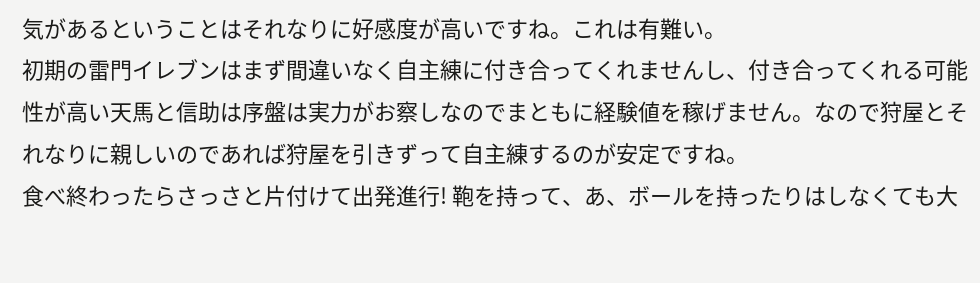気があるということはそれなりに好感度が高いですね。これは有難い。
初期の雷門イレブンはまず間違いなく自主練に付き合ってくれませんし、付き合ってくれる可能性が高い天馬と信助は序盤は実力がお察しなのでまともに経験値を稼げません。なので狩屋とそれなりに親しいのであれば狩屋を引きずって自主練するのが安定ですね。
食べ終わったらさっさと片付けて出発進行! 鞄を持って、あ、ボールを持ったりはしなくても大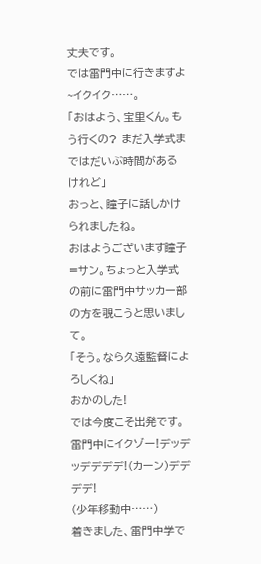丈夫です。
では雷門中に行きますよ~イクイク……。
「おはよう、宝里くん。もう行くの? まだ入学式まではだいぶ時間があるけれど」
おっと、瞳子に話しかけられましたね。
おはようございます瞳子=サン。ちょっと入学式の前に雷門中サッカー部の方を覗こうと思いまして。
「そう。なら久遠監督によろしくね」
おかのした!
では今度こそ出発です。雷門中にイクゾー!デッデッデデデデ!(カーン)デデデデ!
(少年移動中……)
着きました、雷門中学で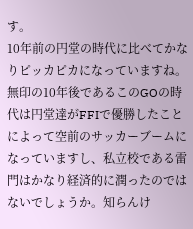す。
10年前の円堂の時代に比べてかなりピッカピカになっていますね。無印の10年後であるこのGOの時代は円堂達がFFIで優勝したことによって空前のサッカーブームになっていますし、私立校である雷門はかなり経済的に潤ったのではないでしょうか。知らんけ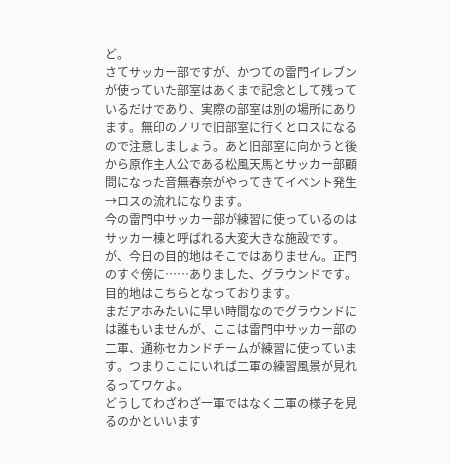ど。
さてサッカー部ですが、かつての雷門イレブンが使っていた部室はあくまで記念として残っているだけであり、実際の部室は別の場所にあります。無印のノリで旧部室に行くとロスになるので注意しましょう。あと旧部室に向かうと後から原作主人公である松風天馬とサッカー部顧問になった音無春奈がやってきてイベント発生→ロスの流れになります。
今の雷門中サッカー部が練習に使っているのはサッカー棟と呼ばれる大変大きな施設です。が、今日の目的地はそこではありません。正門のすぐ傍に……ありました、グラウンドです。目的地はこちらとなっております。
まだアホみたいに早い時間なのでグラウンドには誰もいませんが、ここは雷門中サッカー部の二軍、通称セカンドチームが練習に使っています。つまりここにいれば二軍の練習風景が見れるってワケよ。
どうしてわざわざ一軍ではなく二軍の様子を見るのかといいます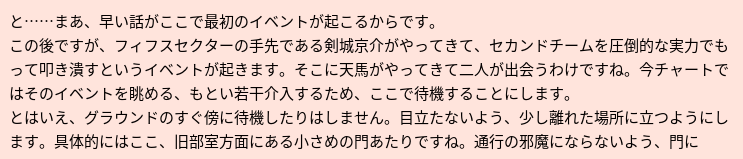と……まあ、早い話がここで最初のイベントが起こるからです。
この後ですが、フィフスセクターの手先である剣城京介がやってきて、セカンドチームを圧倒的な実力でもって叩き潰すというイベントが起きます。そこに天馬がやってきて二人が出会うわけですね。今チャートではそのイベントを眺める、もとい若干介入するため、ここで待機することにします。
とはいえ、グラウンドのすぐ傍に待機したりはしません。目立たないよう、少し離れた場所に立つようにします。具体的にはここ、旧部室方面にある小さめの門あたりですね。通行の邪魔にならないよう、門に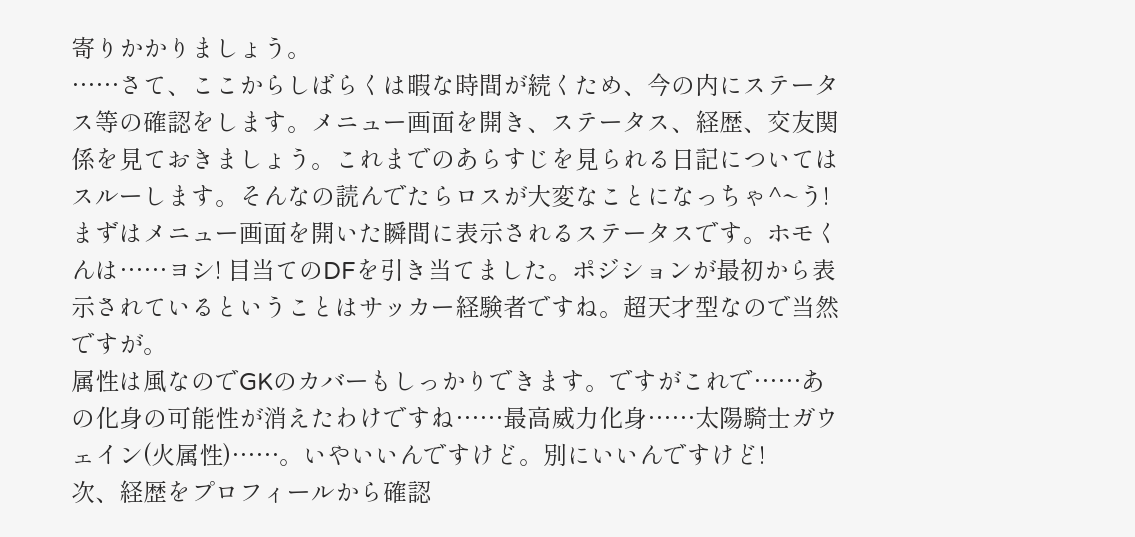寄りかかりましょう。
……さて、ここからしばらくは暇な時間が続くため、今の内にステータス等の確認をします。メニュー画面を開き、ステータス、経歴、交友関係を見ておきましょう。これまでのあらすじを見られる日記についてはスルーします。そんなの読んでたらロスが大変なことになっちゃ^~う!
まずはメニュー画面を開いた瞬間に表示されるステータスです。ホモくんは……ヨシ! 目当てのDFを引き当てました。ポジションが最初から表示されているということはサッカー経験者ですね。超天才型なので当然ですが。
属性は風なのでGKのカバーもしっかりできます。ですがこれで……あの化身の可能性が消えたわけですね……最高威力化身……太陽騎士ガウェイン(火属性)……。いやいいんですけど。別にいいんですけど!
次、経歴をプロフィールから確認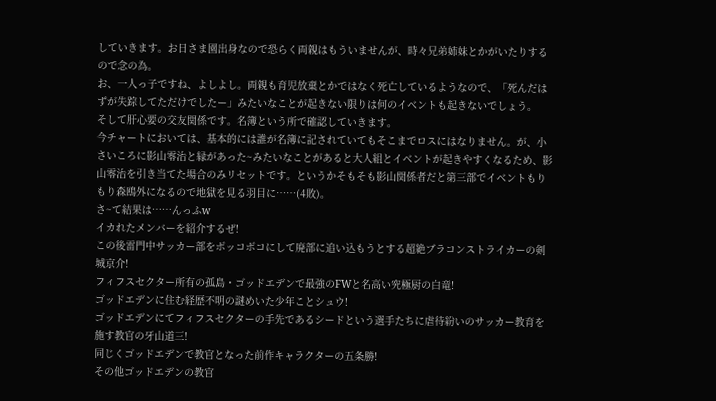していきます。お日さま園出身なので恐らく両親はもういませんが、時々兄弟姉妹とかがいたりするので念の為。
お、一人っ子ですね、よしよし。両親も育児放棄とかではなく死亡しているようなので、「死んだはずが失踪してただけでしたー」みたいなことが起きない限りは何のイベントも起きないでしょう。
そして肝心要の交友関係です。名簿という所で確認していきます。
今チャートにおいては、基本的には誰が名簿に記されていてもそこまでロスにはなりません。が、小さいころに影山零治と縁があった~みたいなことがあると大人組とイベントが起きやすくなるため、影山零治を引き当てた場合のみリセットです。というかそもそも影山関係者だと第三部でイベントもりもり森鴎外になるので地獄を見る羽目に……(4敗)。
さ~て結果は……んっふw
イカれたメンバーを紹介するぜ!
この後雷門中サッカー部をボッコボコにして廃部に追い込もうとする超絶ブラコンストライカーの剣城京介!
フィフスセクター所有の孤島・ゴッドエデンで最強のFWと名高い究極厨の白竜!
ゴッドエデンに住む経歴不明の謎めいた少年ことシュウ!
ゴッドエデンにてフィフスセクターの手先であるシードという選手たちに虐待紛いのサッカー教育を施す教官の牙山道三!
同じくゴッドエデンで教官となった前作キャラクターの五条勝!
その他ゴッドエデンの教官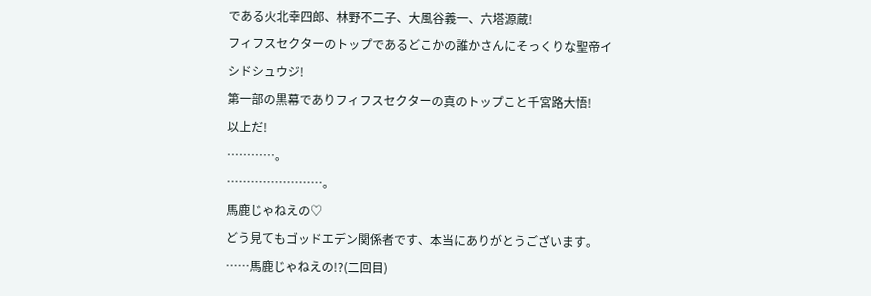である火北幸四郎、林野不二子、大風谷義一、六塔源蔵!
フィフスセクターのトップであるどこかの誰かさんにそっくりな聖帝イシドシュウジ!
第一部の黒幕でありフィフスセクターの真のトップこと千宮路大悟!
以上だ!
…………。
……………………。
馬鹿じゃねえの♡
どう見てもゴッドエデン関係者です、本当にありがとうございます。
……馬鹿じゃねえの!?(二回目)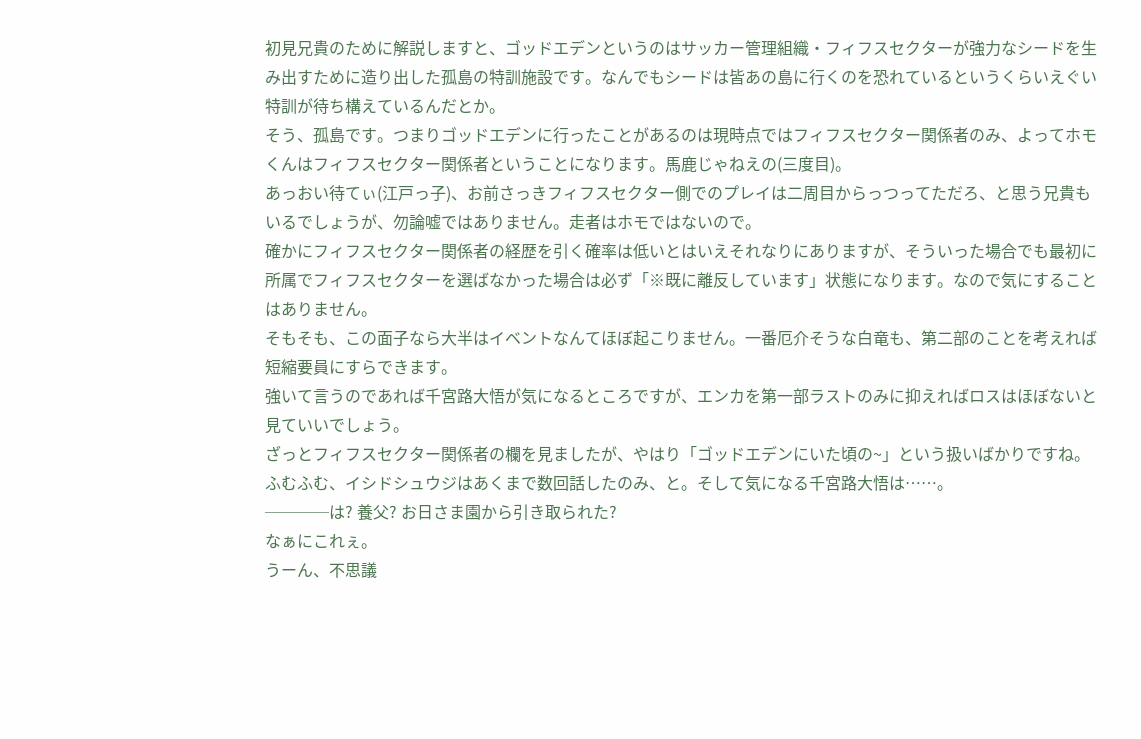初見兄貴のために解説しますと、ゴッドエデンというのはサッカー管理組織・フィフスセクターが強力なシードを生み出すために造り出した孤島の特訓施設です。なんでもシードは皆あの島に行くのを恐れているというくらいえぐい特訓が待ち構えているんだとか。
そう、孤島です。つまりゴッドエデンに行ったことがあるのは現時点ではフィフスセクター関係者のみ、よってホモくんはフィフスセクター関係者ということになります。馬鹿じゃねえの(三度目)。
あっおい待てぃ(江戸っ子)、お前さっきフィフスセクター側でのプレイは二周目からっつってただろ、と思う兄貴もいるでしょうが、勿論嘘ではありません。走者はホモではないので。
確かにフィフスセクター関係者の経歴を引く確率は低いとはいえそれなりにありますが、そういった場合でも最初に所属でフィフスセクターを選ばなかった場合は必ず「※既に離反しています」状態になります。なので気にすることはありません。
そもそも、この面子なら大半はイベントなんてほぼ起こりません。一番厄介そうな白竜も、第二部のことを考えれば短縮要員にすらできます。
強いて言うのであれば千宮路大悟が気になるところですが、エンカを第一部ラストのみに抑えればロスはほぼないと見ていいでしょう。
ざっとフィフスセクター関係者の欄を見ましたが、やはり「ゴッドエデンにいた頃の~」という扱いばかりですね。ふむふむ、イシドシュウジはあくまで数回話したのみ、と。そして気になる千宮路大悟は……。
────は? 養父? お日さま園から引き取られた?
なぁにこれぇ。
うーん、不思議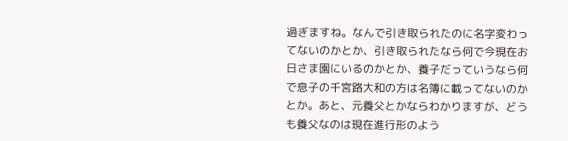過ぎますね。なんで引き取られたのに名字変わってないのかとか、引き取られたなら何で今現在お日さま園にいるのかとか、養子だっていうなら何で息子の千宮路大和の方は名簿に載ってないのかとか。あと、元養父とかならわかりますが、どうも養父なのは現在進行形のよう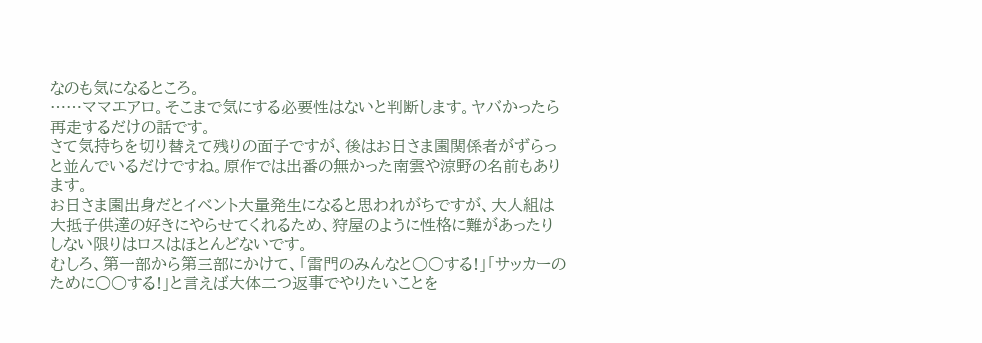なのも気になるところ。
……ママエアロ。そこまで気にする必要性はないと判断します。ヤバかったら再走するだけの話です。
さて気持ちを切り替えて残りの面子ですが、後はお日さま園関係者がずらっと並んでいるだけですね。原作では出番の無かった南雲や涼野の名前もあります。
お日さま園出身だとイベント大量発生になると思われがちですが、大人組は大抵子供達の好きにやらせてくれるため、狩屋のように性格に難があったりしない限りはロスはほとんどないです。
むしろ、第一部から第三部にかけて、「雷門のみんなと○○する!」「サッカーのために○○する!」と言えば大体二つ返事でやりたいことを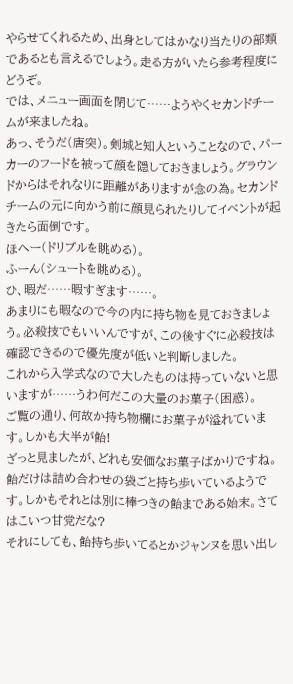やらせてくれるため、出身としてはかなり当たりの部類であるとも言えるでしょう。走る方がいたら参考程度にどうぞ。
では、メニュー画面を閉じて……ようやくセカンドチームが来ましたね。
あっ、そうだ(唐突)。剣城と知人ということなので、パーカーのフードを被って顔を隠しておきましょう。グラウンドからはそれなりに距離がありますが念の為。セカンドチームの元に向かう前に顔見られたりしてイベントが起きたら面倒です。
ほへー(ドリブルを眺める)。
ふーん(シュートを眺める)。
ひ、暇だ……暇すぎます……。
あまりにも暇なので今の内に持ち物を見ておきましょう。必殺技でもいいんですが、この後すぐに必殺技は確認できるので優先度が低いと判断しました。
これから入学式なので大したものは持っていないと思いますが……うわ何だこの大量のお菓子(困惑)。
ご覧の通り、何故か持ち物欄にお菓子が溢れています。しかも大半が飴!
ざっと見ましたが、どれも安価なお菓子ばかりですね。飴だけは詰め合わせの袋ごと持ち歩いているようです。しかもそれとは別に棒つきの飴まである始末。さてはこいつ甘党だな?
それにしても、飴持ち歩いてるとかジャンヌを思い出し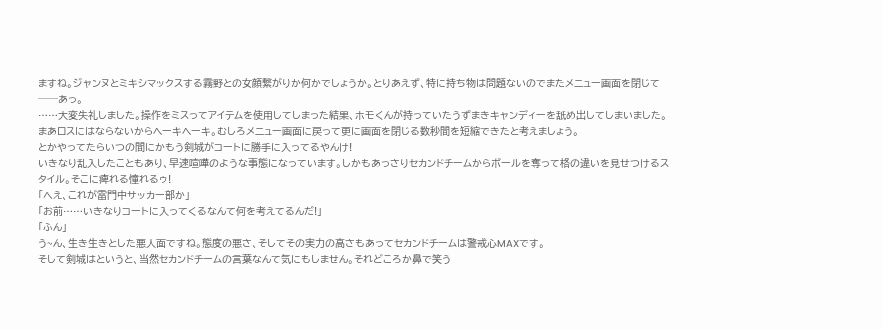ますね。ジャンヌとミキシマックスする霧野との女顔繋がりか何かでしょうか。とりあえず、特に持ち物は問題ないのでまたメニュー画面を閉じて──あっ。
……大変失礼しました。操作をミスってアイテムを使用してしまった結果、ホモくんが持っていたうずまきキャンディーを舐め出してしまいました。
まあロスにはならないからヘーキヘーキ。むしろメニュー画面に戻って更に画面を閉じる数秒間を短縮できたと考えましょう。
とかやってたらいつの間にかもう剣城がコートに勝手に入ってるやんけ!
いきなり乱入したこともあり、早速喧嘩のような事態になっています。しかもあっさりセカンドチームからボールを奪って格の違いを見せつけるスタイル。そこに痺れる憧れるゥ!
「へえ、これが雷門中サッカー部か」
「お前……いきなりコートに入ってくるなんて何を考えてるんだ!」
「ふん」
う~ん、生き生きとした悪人面ですね。態度の悪さ、そしてその実力の高さもあってセカンドチームは警戒心MAXです。
そして剣城はというと、当然セカンドチームの言葉なんて気にもしません。それどころか鼻で笑う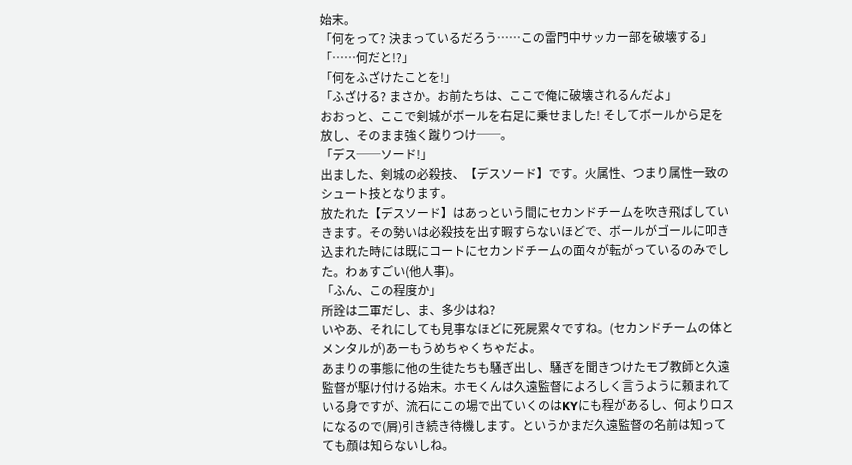始末。
「何をって? 決まっているだろう……この雷門中サッカー部を破壊する」
「……何だと!?」
「何をふざけたことを!」
「ふざける? まさか。お前たちは、ここで俺に破壊されるんだよ」
おおっと、ここで剣城がボールを右足に乗せました! そしてボールから足を放し、そのまま強く蹴りつけ──。
「デス──ソード!」
出ました、剣城の必殺技、【デスソード】です。火属性、つまり属性一致のシュート技となります。
放たれた【デスソード】はあっという間にセカンドチームを吹き飛ばしていきます。その勢いは必殺技を出す暇すらないほどで、ボールがゴールに叩き込まれた時には既にコートにセカンドチームの面々が転がっているのみでした。わぁすごい(他人事)。
「ふん、この程度か」
所詮は二軍だし、ま、多少はね?
いやあ、それにしても見事なほどに死屍累々ですね。(セカンドチームの体とメンタルが)あーもうめちゃくちゃだよ。
あまりの事態に他の生徒たちも騒ぎ出し、騒ぎを聞きつけたモブ教師と久遠監督が駆け付ける始末。ホモくんは久遠監督によろしく言うように頼まれている身ですが、流石にこの場で出ていくのはKYにも程があるし、何よりロスになるので(屑)引き続き待機します。というかまだ久遠監督の名前は知ってても顔は知らないしね。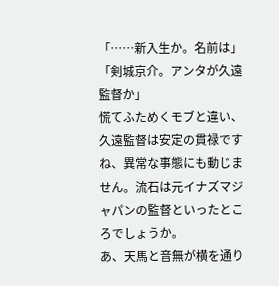「……新入生か。名前は」
「剣城京介。アンタが久遠監督か」
慌てふためくモブと違い、久遠監督は安定の貫禄ですね、異常な事態にも動じません。流石は元イナズマジャパンの監督といったところでしょうか。
あ、天馬と音無が横を通り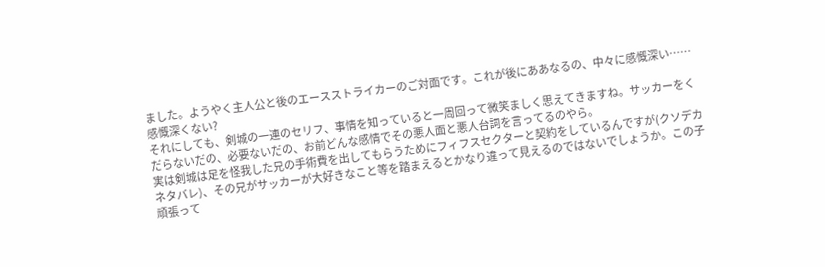ました。ようやく主人公と後のエースストライカーのご対面です。これが後にああなるの、中々に感慨深い……感慨深くない?
それにしても、剣城の一連のセリフ、事情を知っていると一周回って微笑ましく思えてきますね。サッカーをくだらないだの、必要ないだの、お前どんな感情でその悪人面と悪人台詞を言ってるのやら。
実は剣城は足を怪我した兄の手術費を出してもらうためにフィフスセクターと契約をしているんですが(クソデカネタバレ)、その兄がサッカーが大好きなこと等を踏まえるとかなり違って見えるのではないでしょうか。この子頑張って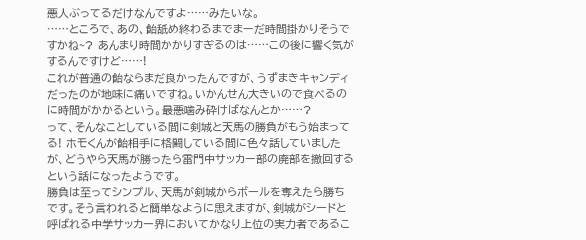悪人ぶってるだけなんですよ……みたいな。
……ところで、あの、飴舐め終わるまでまーだ時間掛かりそうですかね~? あんまり時間かかりすぎるのは……この後に響く気がするんですけど……!
これが普通の飴ならまだ良かったんですが、うずまきキャンディだったのが地味に痛いですね。いかんせん大きいので食べるのに時間がかかるという。最悪噛み砕けばなんとか……?
って、そんなことしている間に剣城と天馬の勝負がもう始まってる! ホモくんが飴相手に格闘している間に色々話していましたが、どうやら天馬が勝ったら雷門中サッカー部の廃部を撤回するという話になったようです。
勝負は至ってシンプル、天馬が剣城からボールを奪えたら勝ちです。そう言われると簡単なように思えますが、剣城がシードと呼ばれる中学サッカー界においてかなり上位の実力者であるこ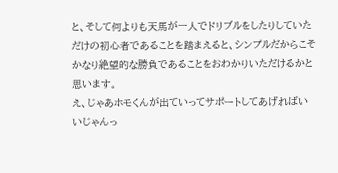と、そして何よりも天馬が一人でドリブルをしたりしていただけの初心者であることを踏まえると、シンプルだからこそかなり絶望的な勝負であることをおわかりいただけるかと思います。
え、じゃあホモくんが出ていってサポートしてあげればいいじゃんっ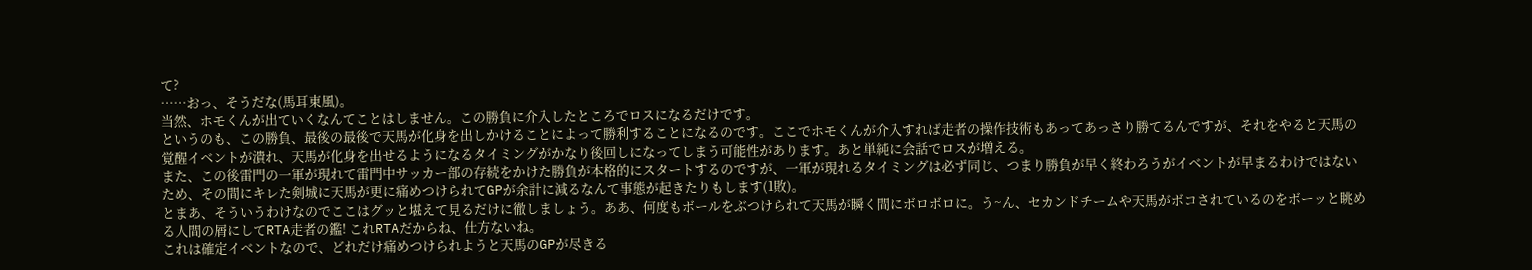て?
……おっ、そうだな(馬耳東風)。
当然、ホモくんが出ていくなんてことはしません。この勝負に介入したところでロスになるだけです。
というのも、この勝負、最後の最後で天馬が化身を出しかけることによって勝利することになるのです。ここでホモくんが介入すれば走者の操作技術もあってあっさり勝てるんですが、それをやると天馬の覚醒イベントが潰れ、天馬が化身を出せるようになるタイミングがかなり後回しになってしまう可能性があります。あと単純に会話でロスが増える。
また、この後雷門の一軍が現れて雷門中サッカー部の存続をかけた勝負が本格的にスタートするのですが、一軍が現れるタイミングは必ず同じ、つまり勝負が早く終わろうがイベントが早まるわけではないため、その間にキレた剣城に天馬が更に痛めつけられてGPが余計に減るなんて事態が起きたりもします(1敗)。
とまあ、そういうわけなのでここはグッと堪えて見るだけに徹しましょう。ああ、何度もボールをぶつけられて天馬が瞬く間にボロボロに。う~ん、セカンドチームや天馬がボコされているのをボーッと眺める人間の屑にしてRTA走者の鑑! これRTAだからね、仕方ないね。
これは確定イベントなので、どれだけ痛めつけられようと天馬のGPが尽きる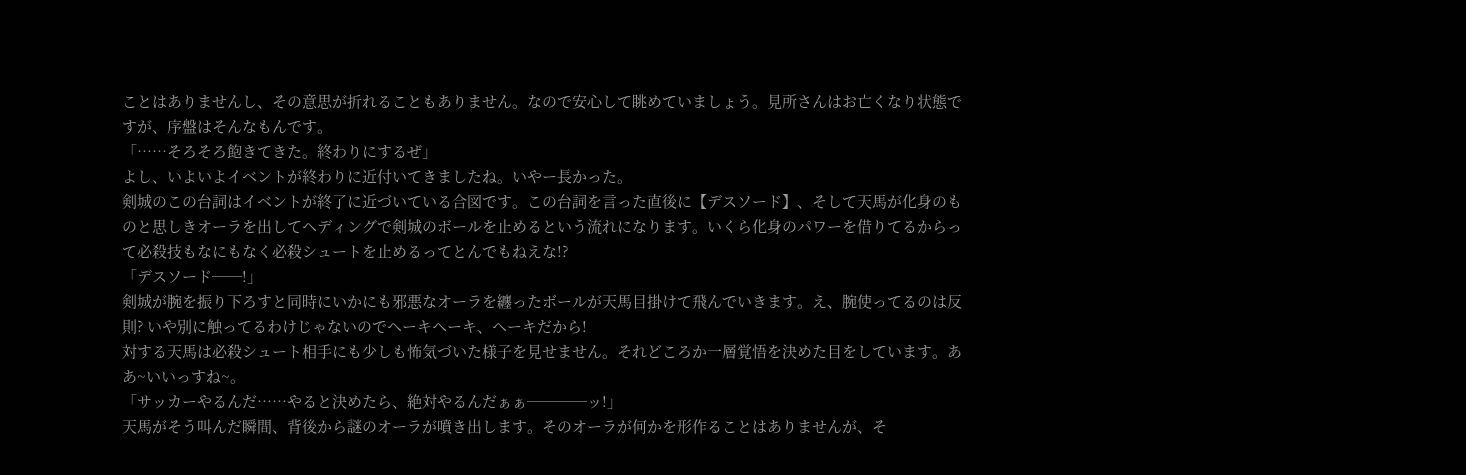ことはありませんし、その意思が折れることもありません。なので安心して眺めていましょう。見所さんはお亡くなり状態ですが、序盤はそんなもんです。
「……そろそろ飽きてきた。終わりにするぜ」
よし、いよいよイベントが終わりに近付いてきましたね。いやー長かった。
剣城のこの台詞はイベントが終了に近づいている合図です。この台詞を言った直後に【デスソード】、そして天馬が化身のものと思しきオーラを出してヘディングで剣城のボールを止めるという流れになります。いくら化身のパワーを借りてるからって必殺技もなにもなく必殺シュートを止めるってとんでもねえな!?
「デスソード──!」
剣城が腕を振り下ろすと同時にいかにも邪悪なオーラを纏ったボールが天馬目掛けて飛んでいきます。え、腕使ってるのは反則? いや別に触ってるわけじゃないのでヘーキヘーキ、ヘーキだから!
対する天馬は必殺シュート相手にも少しも怖気づいた様子を見せません。それどころか一層覚悟を決めた目をしています。ああ~いいっすね~。
「サッカーやるんだ……やると決めたら、絶対やるんだぁぁ────ッ!」
天馬がそう叫んだ瞬間、背後から謎のオーラが噴き出します。そのオーラが何かを形作ることはありませんが、そ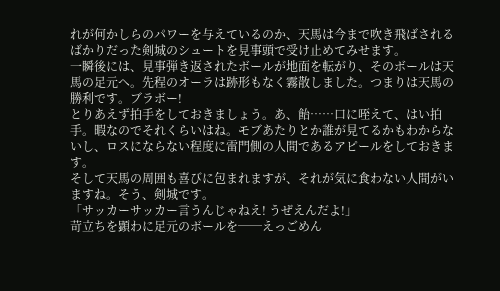れが何かしらのパワーを与えているのか、天馬は今まで吹き飛ばされるばかりだった剣城のシュートを見事頭で受け止めてみせます。
一瞬後には、見事弾き返されたボールが地面を転がり、そのボールは天馬の足元へ。先程のオーラは跡形もなく霧散しました。つまりは天馬の勝利です。ブラボー!
とりあえず拍手をしておきましょう。あ、飴……口に咥えて、はい拍手。暇なのでそれくらいはね。モブあたりとか誰が見てるかもわからないし、ロスにならない程度に雷門側の人間であるアピールをしておきます。
そして天馬の周囲も喜びに包まれますが、それが気に食わない人間がいますね。そう、剣城です。
「サッカーサッカー言うんじゃねえ! うぜえんだよ!」
苛立ちを顕わに足元のボールを──えっごめん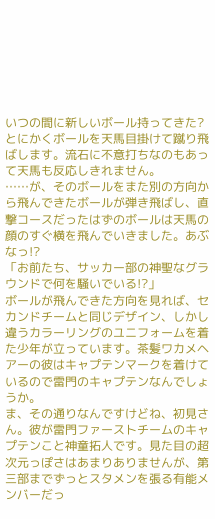いつの間に新しいボール持ってきた? とにかくボールを天馬目掛けて蹴り飛ばします。流石に不意打ちなのもあって天馬も反応しきれません。
……が、そのボールをまた別の方向から飛んできたボールが弾き飛ばし、直撃コースだったはずのボールは天馬の顔のすぐ横を飛んでいきました。あぶなっ!?
「お前たち、サッカー部の神聖なグラウンドで何を騒いでいる!?」
ボールが飛んできた方向を見れば、セカンドチームと同じデザイン、しかし違うカラーリングのユニフォームを着た少年が立っています。茶髪ワカメヘアーの彼はキャプテンマークを着けているので雷門のキャプテンなんでしょうか。
ま、その通りなんですけどね、初見さん。彼が雷門ファーストチームのキャプテンこと神童拓人です。見た目の超次元っぽさはあまりありませんが、第三部までずっとスタメンを張る有能メンバーだっ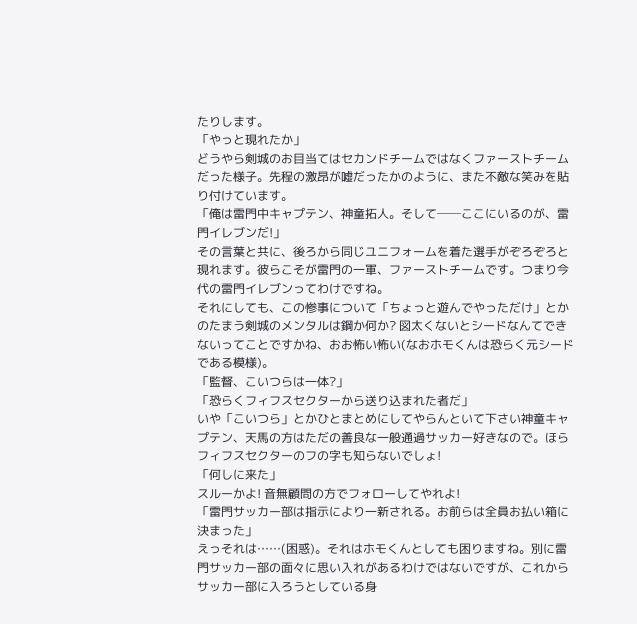たりします。
「やっと現れたか」
どうやら剣城のお目当てはセカンドチームではなくファーストチームだった様子。先程の激昂が嘘だったかのように、また不敵な笑みを貼り付けています。
「俺は雷門中キャプテン、神童拓人。そして──ここにいるのが、雷門イレブンだ!」
その言葉と共に、後ろから同じユニフォームを着た選手がぞろぞろと現れます。彼らこそが雷門の一軍、ファーストチームです。つまり今代の雷門イレブンってわけですね。
それにしても、この惨事について「ちょっと遊んでやっただけ」とかのたまう剣城のメンタルは鋼か何か? 図太くないとシードなんてできないってことですかね、おお怖い怖い(なおホモくんは恐らく元シードである模様)。
「監督、こいつらは一体?」
「恐らくフィフスセクターから送り込まれた者だ」
いや「こいつら」とかひとまとめにしてやらんといて下さい神童キャプテン、天馬の方はただの善良な一般通過サッカー好きなので。ほらフィフスセクターのフの字も知らないでしょ!
「何しに来た」
スルーかよ! 音無顧問の方でフォローしてやれよ!
「雷門サッカー部は指示により一新される。お前らは全員お払い箱に決まった」
えっそれは……(困惑)。それはホモくんとしても困りますね。別に雷門サッカー部の面々に思い入れがあるわけではないですが、これからサッカー部に入ろうとしている身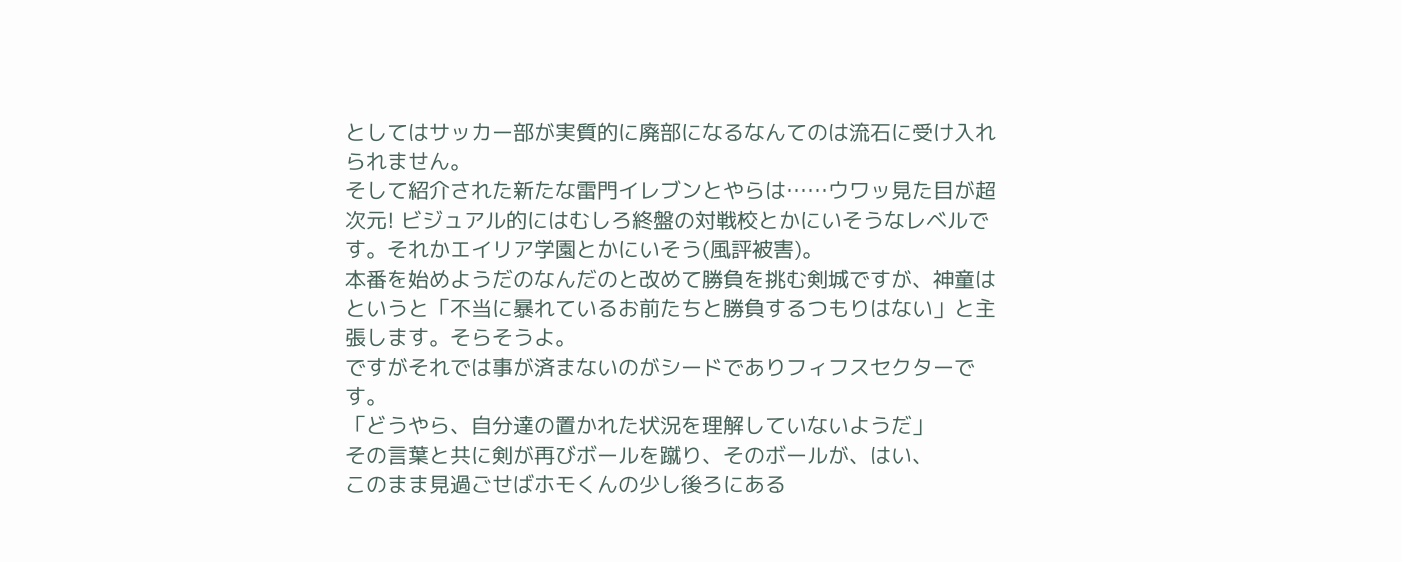としてはサッカー部が実質的に廃部になるなんてのは流石に受け入れられません。
そして紹介された新たな雷門イレブンとやらは……ウワッ見た目が超次元! ビジュアル的にはむしろ終盤の対戦校とかにいそうなレベルです。それかエイリア学園とかにいそう(風評被害)。
本番を始めようだのなんだのと改めて勝負を挑む剣城ですが、神童はというと「不当に暴れているお前たちと勝負するつもりはない」と主張します。そらそうよ。
ですがそれでは事が済まないのがシードでありフィフスセクターです。
「どうやら、自分達の置かれた状況を理解していないようだ」
その言葉と共に剣が再びボールを蹴り、そのボールが、はい、
このまま見過ごせばホモくんの少し後ろにある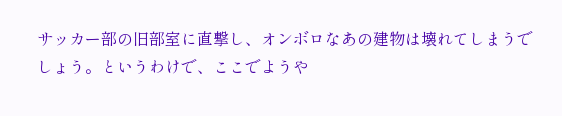サッカー部の旧部室に直撃し、オンボロなあの建物は壊れてしまうでしょう。というわけで、ここでようや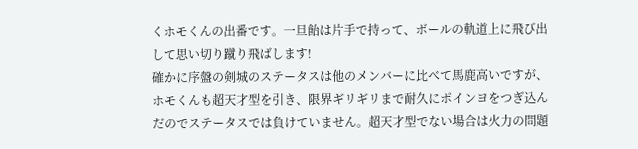くホモくんの出番です。一旦飴は片手で持って、ボールの軌道上に飛び出して思い切り蹴り飛ばします!
確かに序盤の剣城のステータスは他のメンバーに比べて馬鹿高いですが、ホモくんも超天才型を引き、限界ギリギリまで耐久にポインヨをつぎ込んだのでステータスでは負けていません。超天才型でない場合は火力の問題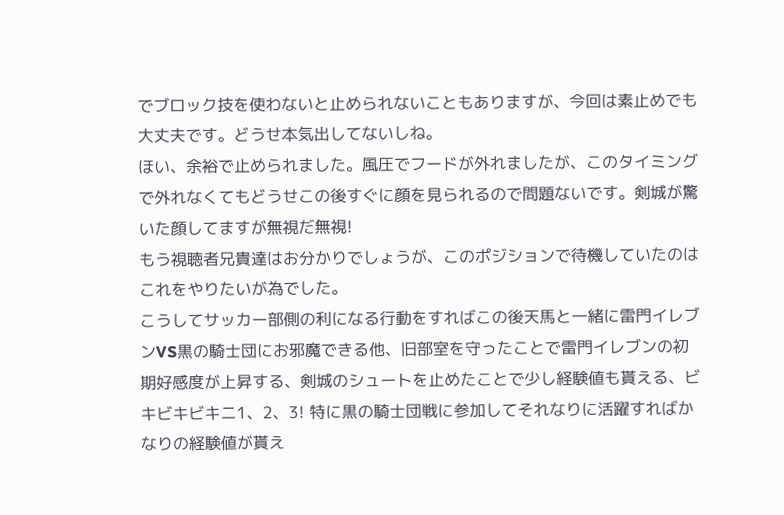でブロック技を使わないと止められないこともありますが、今回は素止めでも大丈夫です。どうせ本気出してないしね。
ほい、余裕で止められました。風圧でフードが外れましたが、このタイミングで外れなくてもどうせこの後すぐに顔を見られるので問題ないです。剣城が驚いた顔してますが無視だ無視!
もう視聴者兄貴達はお分かりでしょうが、このポジションで待機していたのはこれをやりたいが為でした。
こうしてサッカー部側の利になる行動をすればこの後天馬と一緒に雷門イレブンVS黒の騎士団にお邪魔できる他、旧部室を守ったことで雷門イレブンの初期好感度が上昇する、剣城のシュートを止めたことで少し経験値も貰える、ビキビキビキニ1、2、3! 特に黒の騎士団戦に参加してそれなりに活躍すればかなりの経験値が貰え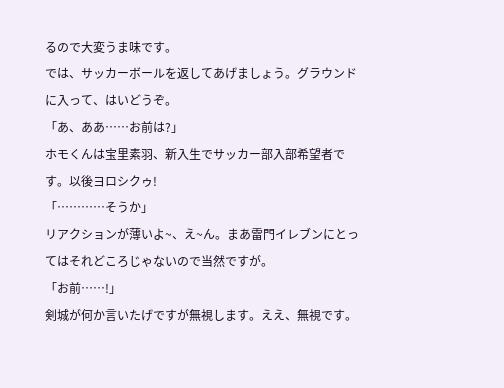るので大変うま味です。
では、サッカーボールを返してあげましょう。グラウンドに入って、はいどうぞ。
「あ、ああ……お前は?」
ホモくんは宝里素羽、新入生でサッカー部入部希望者です。以後ヨロシクゥ!
「…………そうか」
リアクションが薄いよ~、え~ん。まあ雷門イレブンにとってはそれどころじゃないので当然ですが。
「お前……!」
剣城が何か言いたげですが無視します。ええ、無視です。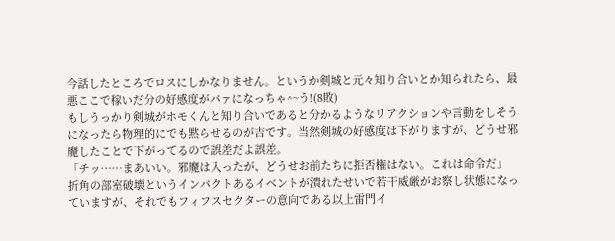今話したところでロスにしかなりません。というか剣城と元々知り合いとか知られたら、最悪ここで稼いだ分の好感度がパァになっちゃ^~う!(8敗)
もしうっかり剣城がホモくんと知り合いであると分かるようなリアクションや言動をしそうになったら物理的にでも黙らせるのが吉です。当然剣城の好感度は下がりますが、どうせ邪魔したことで下がってるので誤差だよ誤差。
「チッ……まあいい。邪魔は入ったが、どうせお前たちに拒否権はない。これは命令だ」
折角の部室破壊というインパクトあるイベントが潰れたせいで若干威厳がお察し状態になっていますが、それでもフィフスセクターの意向である以上雷門イ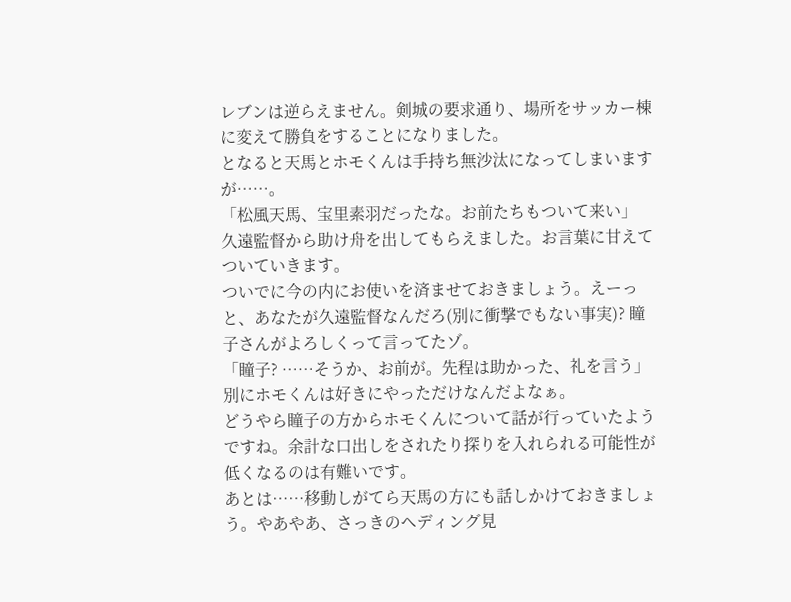レブンは逆らえません。剣城の要求通り、場所をサッカー棟に変えて勝負をすることになりました。
となると天馬とホモくんは手持ち無沙汰になってしまいますが……。
「松風天馬、宝里素羽だったな。お前たちもついて来い」
久遠監督から助け舟を出してもらえました。お言葉に甘えてついていきます。
ついでに今の内にお使いを済ませておきましょう。えーっと、あなたが久遠監督なんだろ(別に衝撃でもない事実)? 瞳子さんがよろしくって言ってたゾ。
「瞳子? ……そうか、お前が。先程は助かった、礼を言う」
別にホモくんは好きにやっただけなんだよなぁ。
どうやら瞳子の方からホモくんについて話が行っていたようですね。余計な口出しをされたり探りを入れられる可能性が低くなるのは有難いです。
あとは……移動しがてら天馬の方にも話しかけておきましょう。やあやあ、さっきのヘディング見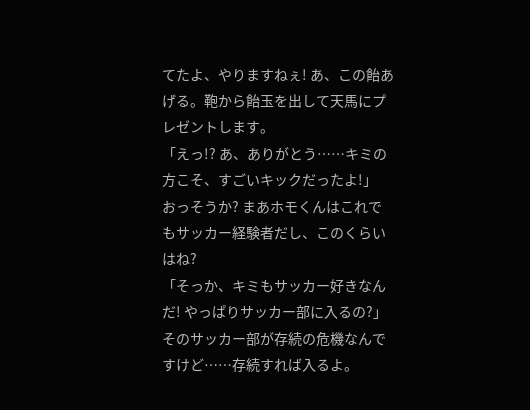てたよ、やりますねぇ! あ、この飴あげる。鞄から飴玉を出して天馬にプレゼントします。
「えっ!? あ、ありがとう……キミの方こそ、すごいキックだったよ!」
おっそうか? まあホモくんはこれでもサッカー経験者だし、このくらいはね?
「そっか、キミもサッカー好きなんだ! やっぱりサッカー部に入るの?」
そのサッカー部が存続の危機なんですけど……存続すれば入るよ。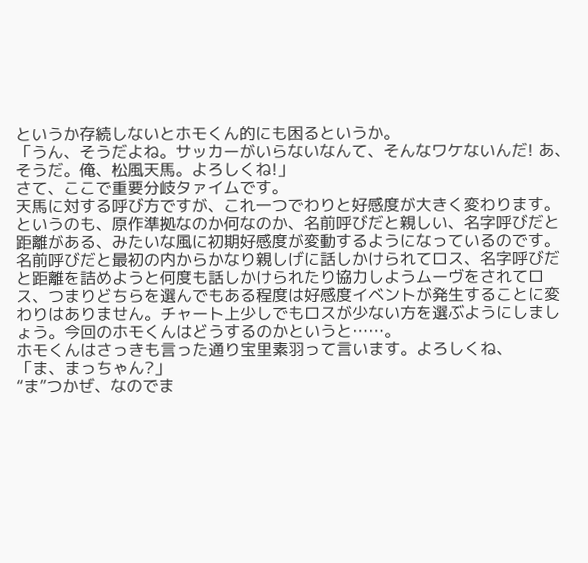というか存続しないとホモくん的にも困るというか。
「うん、そうだよね。サッカーがいらないなんて、そんなワケないんだ! あ、そうだ。俺、松風天馬。よろしくね!」
さて、ここで重要分岐タァイムです。
天馬に対する呼び方ですが、これ一つでわりと好感度が大きく変わります。というのも、原作準拠なのか何なのか、名前呼びだと親しい、名字呼びだと距離がある、みたいな風に初期好感度が変動するようになっているのです。
名前呼びだと最初の内からかなり親しげに話しかけられてロス、名字呼びだと距離を詰めようと何度も話しかけられたり協力しようムーヴをされてロス、つまりどちらを選んでもある程度は好感度イベントが発生することに変わりはありません。チャート上少しでもロスが少ない方を選ぶようにしましょう。今回のホモくんはどうするのかというと……。
ホモくんはさっきも言った通り宝里素羽って言います。よろしくね、
「ま、まっちゃん?」
“ま”つかぜ、なのでま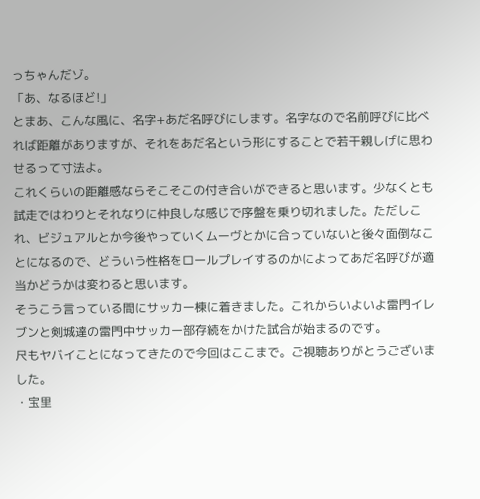っちゃんだゾ。
「あ、なるほど!」
とまあ、こんな風に、名字+あだ名呼びにします。名字なので名前呼びに比べれば距離がありますが、それをあだ名という形にすることで若干親しげに思わせるって寸法よ。
これくらいの距離感ならそこそこの付き合いができると思います。少なくとも試走ではわりとそれなりに仲良しな感じで序盤を乗り切れました。ただしこれ、ビジュアルとか今後やっていくムーヴとかに合っていないと後々面倒なことになるので、どういう性格をロールプレイするのかによってあだ名呼びが適当かどうかは変わると思います。
そうこう言っている間にサッカー棟に着きました。これからいよいよ雷門イレブンと剣城達の雷門中サッカー部存続をかけた試合が始まるのです。
尺もヤバイことになってきたので今回はここまで。ご視聴ありがとうございました。
・宝里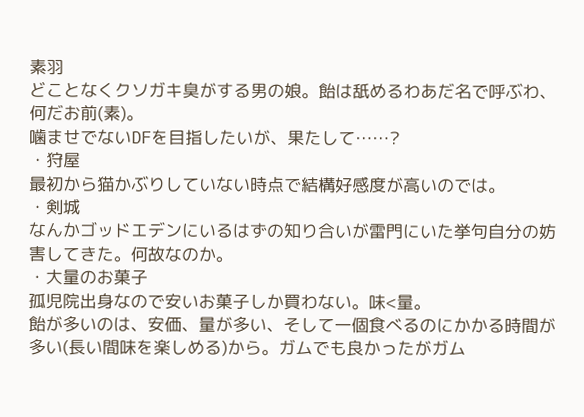素羽
どことなくクソガキ臭がする男の娘。飴は舐めるわあだ名で呼ぶわ、何だお前(素)。
噛ませでないDFを目指したいが、果たして……?
・狩屋
最初から猫かぶりしていない時点で結構好感度が高いのでは。
・剣城
なんかゴッドエデンにいるはずの知り合いが雷門にいた挙句自分の妨害してきた。何故なのか。
・大量のお菓子
孤児院出身なので安いお菓子しか買わない。味<量。
飴が多いのは、安価、量が多い、そして一個食べるのにかかる時間が多い(長い間味を楽しめる)から。ガムでも良かったがガム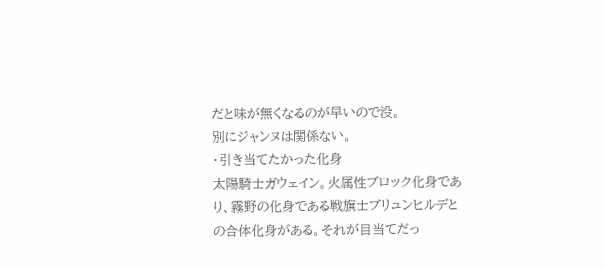だと味が無くなるのが早いので没。
別にジャンヌは関係ない。
・引き当てたかった化身
太陽騎士ガウェイン。火属性ブロック化身であり、霧野の化身である戦旗士ブリュンヒルデとの合体化身がある。それが目当てだっ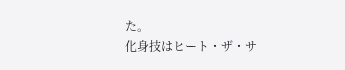た。
化身技はヒート・ザ・サ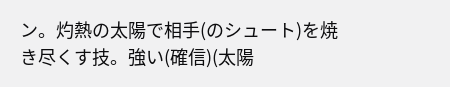ン。灼熱の太陽で相手(のシュート)を焼き尽くす技。強い(確信)(太陽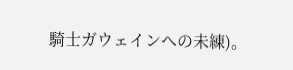騎士ガウェインへの未練)。